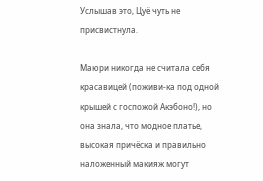Услышав это, Цуё чуть не присвистнула.

Маюри никогда не считала себя красавицей (поживи-ка под одной крышей с госпожой Акэбоно!), но она знала, что модное платье, высокая причёска и правильно наложенный макияж могут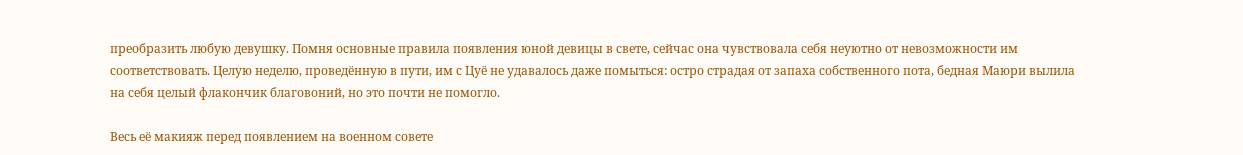преобразить любую девушку. Помня основные правила появления юной девицы в свете, сейчас она чувствовала себя неуютно от невозможности им соответствовать. Целую неделю, проведённую в пути, им с Цуё не удавалось даже помыться: остро страдая от запаха собственного пота, бедная Маюри вылила на себя целый флакончик благовоний, но это почти не помогло.

Весь её макияж перед появлением на военном совете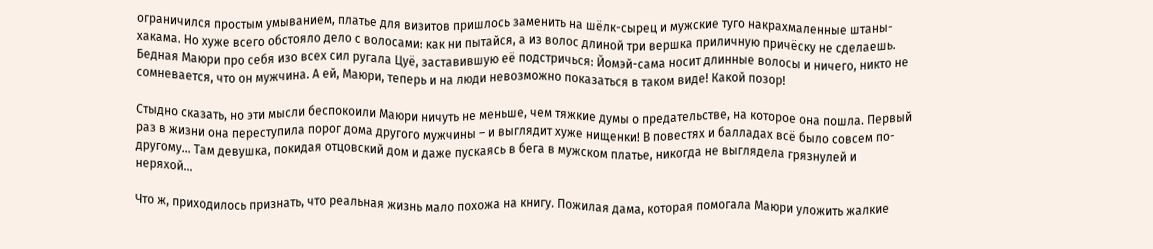ограничился простым умыванием, платье для визитов пришлось заменить на шёлк-сырец и мужские туго накрахмаленные штаны-хакама. Но хуже всего обстояло дело с волосами: как ни пытайся, а из волос длиной три вершка приличную причёску не сделаешь. Бедная Маюри про себя изо всех сил ругала Цуё, заставившую её подстричься: Йомэй-сама носит длинные волосы и ничего, никто не сомневается, что он мужчина. А ей, Маюри, теперь и на люди невозможно показаться в таком виде! Какой позор!

Стыдно сказать, но эти мысли беспокоили Маюри ничуть не меньше, чем тяжкие думы о предательстве, на которое она пошла. Первый раз в жизни она переступила порог дома другого мужчины – и выглядит хуже нищенки! В повестях и балладах всё было совсем по-другому… Там девушка, покидая отцовский дом и даже пускаясь в бега в мужском платье, никогда не выглядела грязнулей и неряхой…

Что ж, приходилось признать, что реальная жизнь мало похожа на книгу. Пожилая дама, которая помогала Маюри уложить жалкие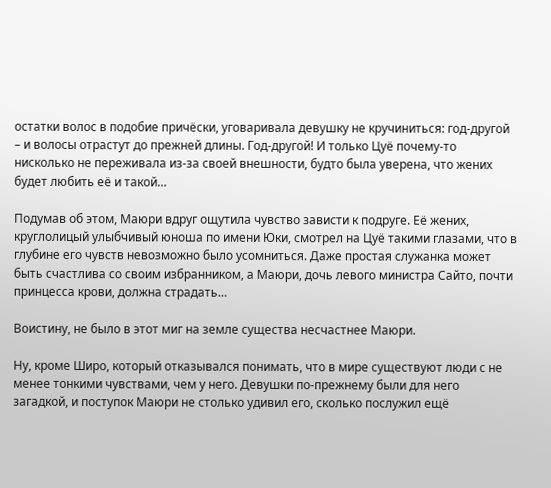остатки волос в подобие причёски, уговаривала девушку не кручиниться: год-другой – и волосы отрастут до прежней длины. Год-другой! И только Цуё почему-то нисколько не переживала из-за своей внешности, будто была уверена, что жених будет любить её и такой…

Подумав об этом, Маюри вдруг ощутила чувство зависти к подруге. Её жених, круглолицый улыбчивый юноша по имени Юки, смотрел на Цуё такими глазами, что в глубине его чувств невозможно было усомниться. Даже простая служанка может быть счастлива со своим избранником, а Маюри, дочь левого министра Сайто, почти принцесса крови, должна страдать…

Воистину, не было в этот миг на земле существа несчастнее Маюри.

Ну, кроме Широ, который отказывался понимать, что в мире существуют люди с не менее тонкими чувствами, чем у него. Девушки по-прежнему были для него загадкой, и поступок Маюри не столько удивил его, сколько послужил ещё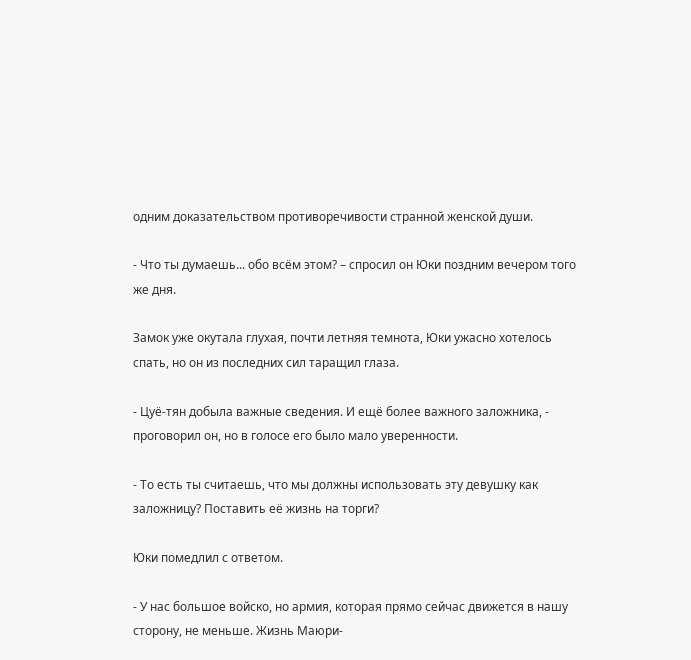одним доказательством противоречивости странной женской души.

- Что ты думаешь... обо всём этом? – спросил он Юки поздним вечером того же дня.

Замок уже окутала глухая, почти летняя темнота, Юки ужасно хотелось спать, но он из последних сил таращил глаза.

- Цуё-тян добыла важные сведения. И ещё более важного заложника, - проговорил он, но в голосе его было мало уверенности.

- То есть ты считаешь, что мы должны использовать эту девушку как заложницу? Поставить её жизнь на торги?

Юки помедлил с ответом.

- У нас большое войско, но армия, которая прямо сейчас движется в нашу сторону, не меньше. Жизнь Маюри-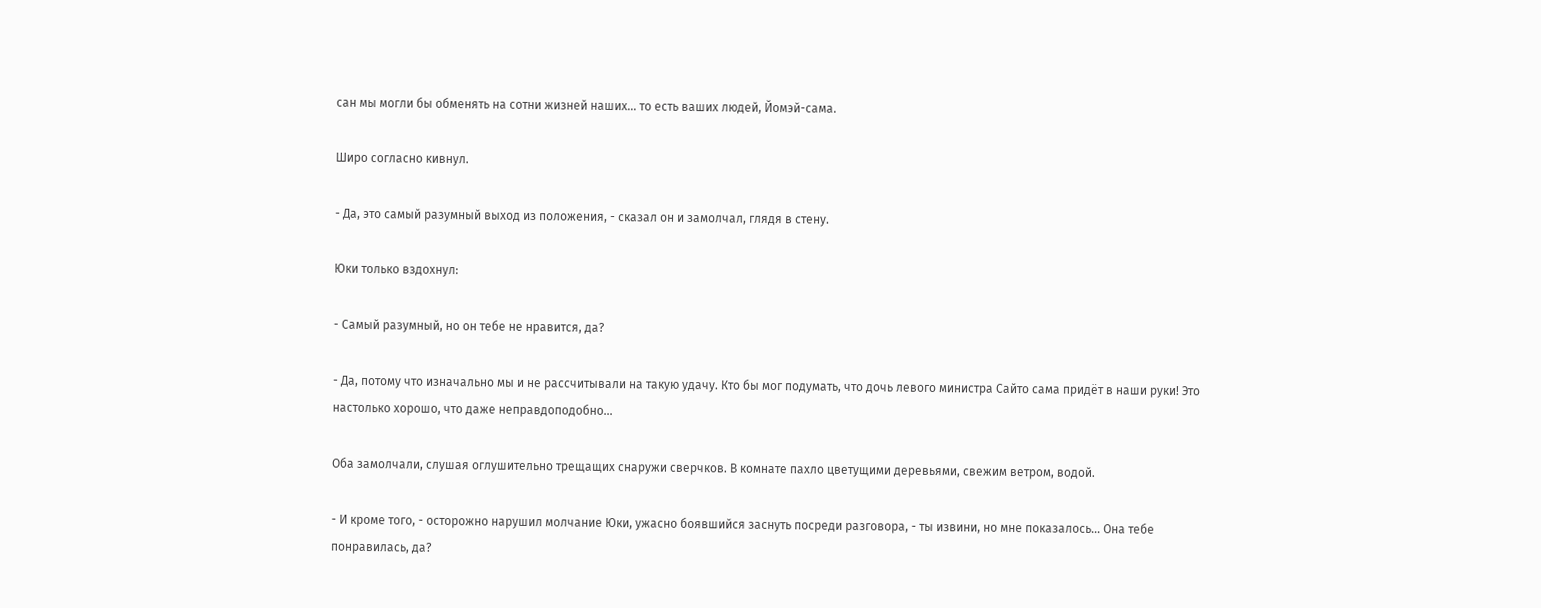сан мы могли бы обменять на сотни жизней наших… то есть ваших людей, Йомэй-сама.

Широ согласно кивнул.

- Да, это самый разумный выход из положения, - сказал он и замолчал, глядя в стену.

Юки только вздохнул:

- Самый разумный, но он тебе не нравится, да?

- Да, потому что изначально мы и не рассчитывали на такую удачу. Кто бы мог подумать, что дочь левого министра Сайто сама придёт в наши руки! Это настолько хорошо, что даже неправдоподобно…

Оба замолчали, слушая оглушительно трещащих снаружи сверчков. В комнате пахло цветущими деревьями, свежим ветром, водой.

- И кроме того, - осторожно нарушил молчание Юки, ужасно боявшийся заснуть посреди разговора, - ты извини, но мне показалось… Она тебе понравилась, да?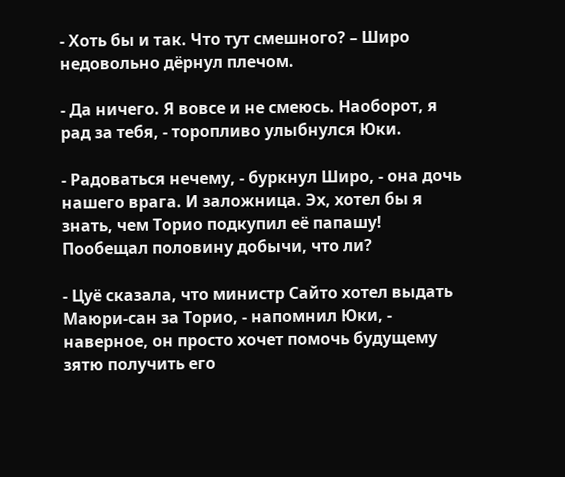- Хоть бы и так. Что тут смешного? – Широ недовольно дёрнул плечом.

- Да ничего. Я вовсе и не смеюсь. Наоборот, я рад за тебя, - торопливо улыбнулся Юки.

- Радоваться нечему, - буркнул Широ, - она дочь нашего врага. И заложница. Эх, хотел бы я знать, чем Торио подкупил её папашу! Пообещал половину добычи, что ли?

- Цуё сказала, что министр Сайто хотел выдать Маюри-сан за Торио, - напомнил Юки, - наверное, он просто хочет помочь будущему зятю получить его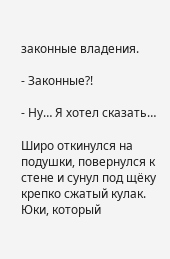законные владения.

- Законные?!

- Ну… Я хотел сказать…

Широ откинулся на подушки, повернулся к стене и сунул под щёку крепко сжатый кулак. Юки, который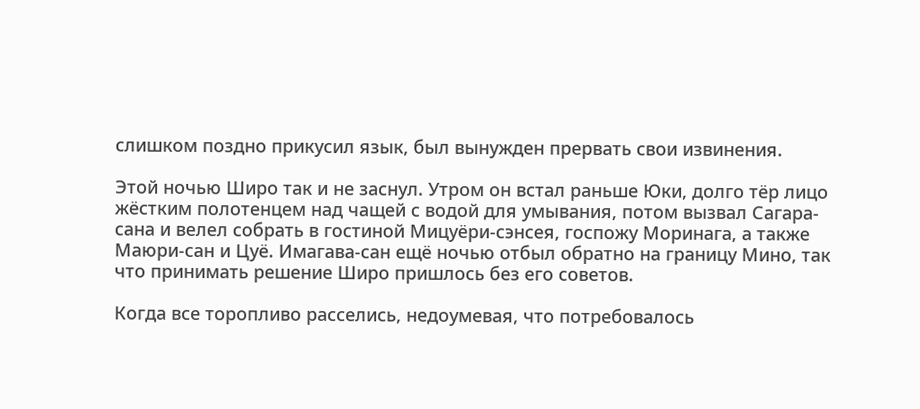слишком поздно прикусил язык, был вынужден прервать свои извинения.

Этой ночью Широ так и не заснул. Утром он встал раньше Юки, долго тёр лицо жёстким полотенцем над чащей с водой для умывания, потом вызвал Сагара-сана и велел собрать в гостиной Мицуёри-сэнсея, госпожу Моринага, а также Маюри-сан и Цуё. Имагава-сан ещё ночью отбыл обратно на границу Мино, так что принимать решение Широ пришлось без его советов.

Когда все торопливо расселись, недоумевая, что потребовалось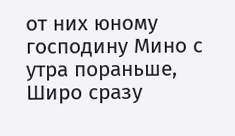от них юному господину Мино с утра пораньше, Широ сразу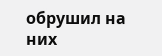обрушил на них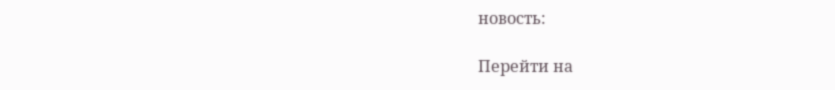новость:

Перейти на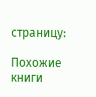страницу:

Похожие книги